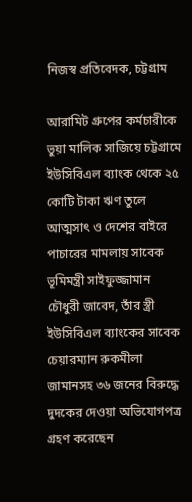নিজস্ব প্রতিবেদক, চট্টগ্রাম

আরামিট গ্রুপের কর্মচারীকে ভুয়া মালিক সাজিয়ে চট্টগ্রামে ইউসিবিএল ব্যাংক থেকে ২৫ কোটি টাকা ঋণ তুলে আত্মসাৎ ও দেশের বাইরে পাচারের মামলায় সাবেক ভূমিমন্ত্রী সাইফুজ্জামান চৌধুরী জাবেদ, তাঁর স্ত্রী ইউসিবিএল ব্যাংকের সাবেক চেয়ারম্যান রুকমীলা জামানসহ ৩৬ জনের বিরুদ্ধে দুদকের দেওয়া অভিযোগপত্র গ্রহণ করেছেন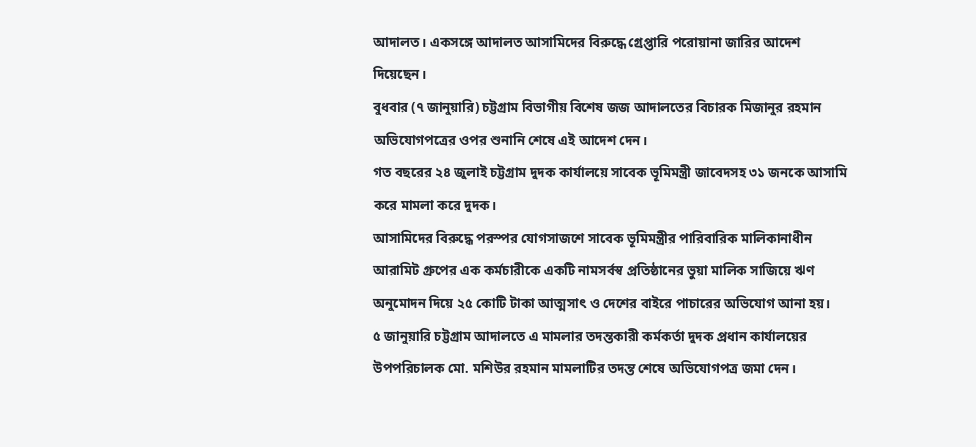আদালত। একসঙ্গে আদালত আসামিদের বিরুদ্ধে গ্রেপ্তারি পরোয়ানা জারির আদেশ দিয়েছেন।
বুধবার (৭ জানুয়ারি) চট্টগ্রাম বিভাগীয় বিশেষ জজ আদালতের বিচারক মিজানুর রহমান অভিযোগপত্রের ওপর শুনানি শেষে এই আদেশ দেন।
গত বছরের ২৪ জুলাই চট্টগ্রাম দুদক কার্যালয়ে সাবেক ভূমিমন্ত্রী জাবেদসহ ৩১ জনকে আসামি করে মামলা করে দুদক।
আসামিদের বিরুদ্ধে পরস্পর যোগসাজশে সাবেক ভূমিমন্ত্রীর পারিবারিক মালিকানাধীন আরামিট গ্রুপের এক কর্মচারীকে একটি নামসর্বস্ব প্রতিষ্ঠানের ভুয়া মালিক সাজিয়ে ঋণ অনুমোদন দিয়ে ২৫ কোটি টাকা আত্মসাৎ ও দেশের বাইরে পাচারের অভিযোগ আনা হয়।
৫ জানুয়ারি চট্টগ্রাম আদালতে এ মামলার তদন্তকারী কর্মকর্তা দুদক প্রধান কার্যালয়ের উপপরিচালক মো. মশিউর রহমান মামলাটির তদন্ত শেষে অভিযোগপত্র জমা দেন।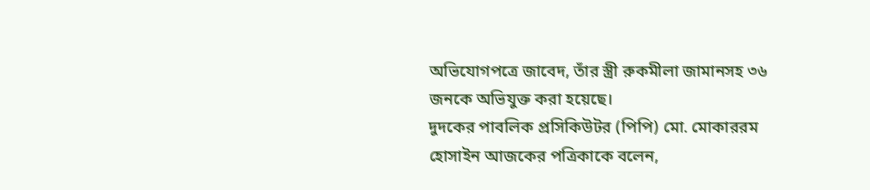অভিযোগপত্রে জাবেদ, তাঁর স্ত্রী রুকমীলা জামানসহ ৩৬ জনকে অভিযুক্ত করা হয়েছে।
দুদকের পাবলিক প্রসিকিউটর (পিপি) মো. মোকাররম হোসাইন আজকের পত্রিকাকে বলেন,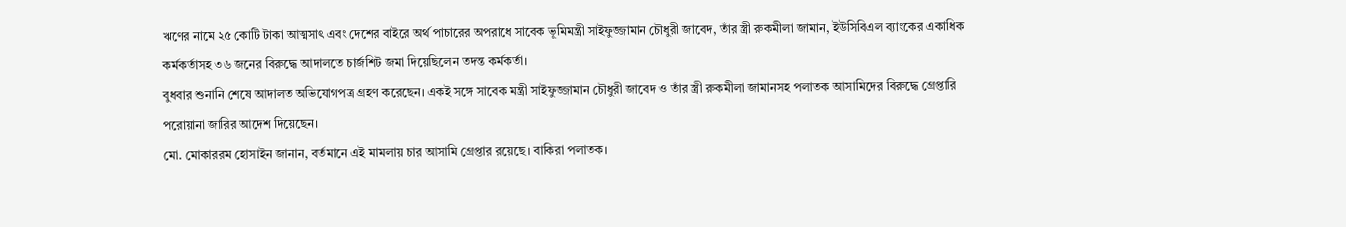ঋণের নামে ২৫ কোটি টাকা আত্মসাৎ এবং দেশের বাইরে অর্থ পাচারের অপরাধে সাবেক ভূমিমন্ত্রী সাইফুজ্জামান চৌধুরী জাবেদ, তাঁর স্ত্রী রুকমীলা জামান, ইউসিবিএল ব্যাংকের একাধিক কর্মকর্তাসহ ৩৬ জনের বিরুদ্ধে আদালতে চার্জশিট জমা দিয়েছিলেন তদন্ত কর্মকর্তা।
বুধবার শুনানি শেষে আদালত অভিযোগপত্র গ্রহণ করেছেন। একই সঙ্গে সাবেক মন্ত্রী সাইফুজ্জামান চৌধুরী জাবেদ ও তাঁর স্ত্রী রুকমীলা জামানসহ পলাতক আসামিদের বিরুদ্ধে গ্রেপ্তারি পরোয়ানা জারির আদেশ দিয়েছেন।
মো. মোকাররম হোসাইন জানান, বর্তমানে এই মামলায় চার আসামি গ্রেপ্তার রয়েছে। বাকিরা পলাতক।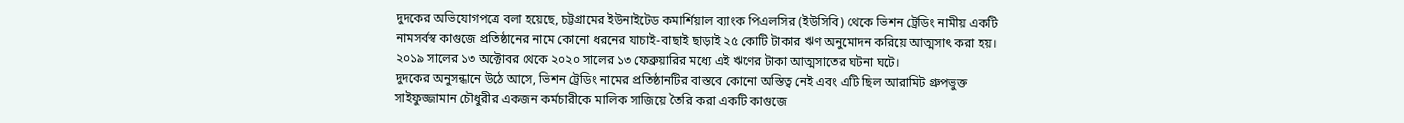দুদকের অভিযোগপত্রে বলা হয়েছে, চট্টগ্রামের ইউনাইটেড কমার্শিয়াল ব্যাংক পিএলসির (ইউসিবি) থেকে ভিশন ট্রেডিং নামীয় একটি নামসর্বস্ব কাগুজে প্রতিষ্ঠানের নামে কোনো ধরনের যাচাই-বাছাই ছাড়াই ২৫ কোটি টাকার ঋণ অনুমোদন করিয়ে আত্মসাৎ করা হয়।
২০১৯ সালের ১৩ অক্টোবর থেকে ২০২০ সালের ১৩ ফেব্রুয়ারির মধ্যে এই ঋণের টাকা আত্মসাতের ঘটনা ঘটে।
দুদকের অনুসন্ধানে উঠে আসে, ভিশন ট্রেডিং নামের প্রতিষ্ঠানটির বাস্তবে কোনো অস্তিত্ব নেই এবং এটি ছিল আরামিট গ্রুপভুক্ত সাইফুজ্জামান চৌধুরীর একজন কর্মচারীকে মালিক সাজিয়ে তৈরি করা একটি কাগুজে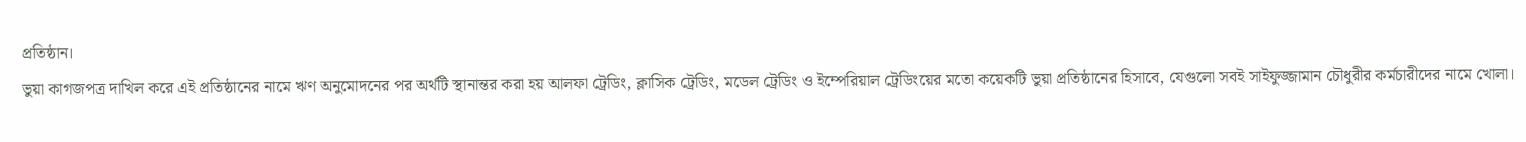প্রতিষ্ঠান।
ভুয়া কাগজপত্র দাখিল করে এই প্রতিষ্ঠানের নামে ঋণ অনুমোদনের পর অর্থটি স্থানান্তর করা হয় আলফা ট্রেডিং, ক্লাসিক ট্রেডিং, মডেল ট্রেডিং ও ইম্পেরিয়াল ট্রেডিংয়ের মতো কয়েকটি ভুয়া প্রতিষ্ঠানের হিসাবে, যেগুলো সবই সাইফুজ্জামান চৌধুরীর কর্মচারীদের নামে খোলা।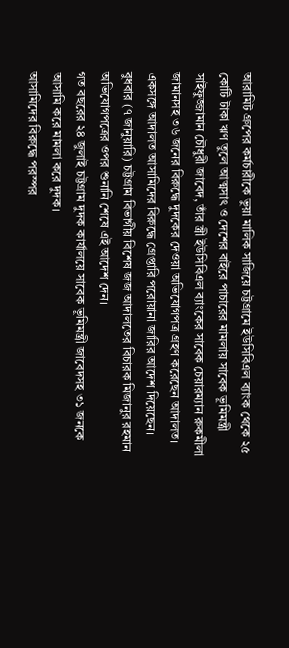আরামিট গ্রুপের কর্মচারীকে ভুয়া মালিক সাজিয়ে চট্টগ্রামে ইউসিবিএল ব্যাংক থেকে ২৫ কোটি টাকা ঋণ তুলে আত্মসাৎ ও দেশের বাইরে পাচারের মামলায় সাবেক ভূমিমন্ত্রী সাইফুজ্জামান চৌধুরী জাবেদ, তাঁর স্ত্রী ইউসিবিএল ব্যাংকের সাবেক চেয়ারম্যান রুকমীলা জামানসহ ৩৬ জনের বিরুদ্ধে দুদকের দেওয়া অভিযোগপত্র গ্রহণ করেছেন আদালত। একসঙ্গে আদালত আসামিদের বিরুদ্ধে গ্রেপ্তারি পরোয়ানা জারির আদেশ দিয়েছেন।
বুধবার (৭ জানুয়ারি) চট্টগ্রাম বিভাগীয় বিশেষ জজ আদালতের বিচারক মিজানুর রহমান অভিযোগপত্রের ওপর শুনানি শেষে এই আদেশ দেন।
গত বছরের ২৪ জুলাই চট্টগ্রাম দুদক কার্যালয়ে সাবেক ভূমিমন্ত্রী জাবেদসহ ৩১ জনকে আসামি করে মামলা করে দুদক।
আসামিদের বিরুদ্ধে পরস্পর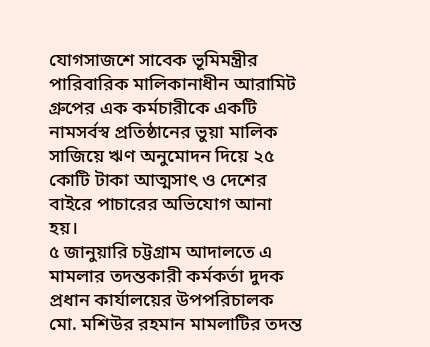যোগসাজশে সাবেক ভূমিমন্ত্রীর পারিবারিক মালিকানাধীন আরামিট গ্রুপের এক কর্মচারীকে একটি নামসর্বস্ব প্রতিষ্ঠানের ভুয়া মালিক সাজিয়ে ঋণ অনুমোদন দিয়ে ২৫ কোটি টাকা আত্মসাৎ ও দেশের বাইরে পাচারের অভিযোগ আনা হয়।
৫ জানুয়ারি চট্টগ্রাম আদালতে এ মামলার তদন্তকারী কর্মকর্তা দুদক প্রধান কার্যালয়ের উপপরিচালক মো. মশিউর রহমান মামলাটির তদন্ত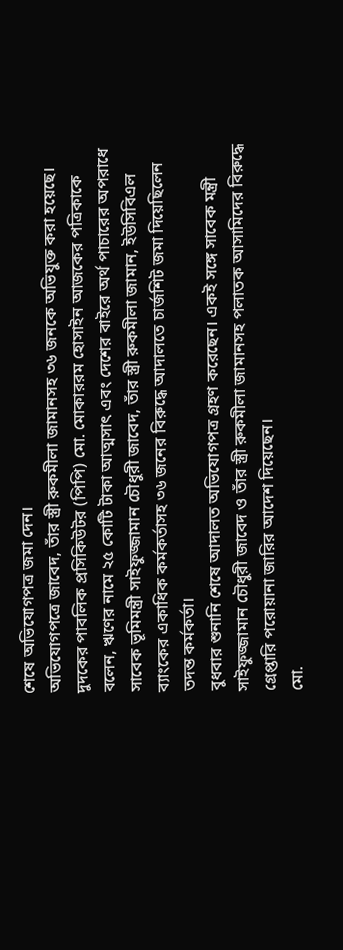শেষে অভিযোগপত্র জমা দেন।
অভিযোগপত্রে জাবেদ, তাঁর স্ত্রী রুকমীলা জামানসহ ৩৬ জনকে অভিযুক্ত করা হয়েছে।
দুদকের পাবলিক প্রসিকিউটর (পিপি) মো. মোকাররম হোসাইন আজকের পত্রিকাকে বলেন, ঋণের নামে ২৫ কোটি টাকা আত্মসাৎ এবং দেশের বাইরে অর্থ পাচারের অপরাধে সাবেক ভূমিমন্ত্রী সাইফুজ্জামান চৌধুরী জাবেদ, তাঁর স্ত্রী রুকমীলা জামান, ইউসিবিএল ব্যাংকের একাধিক কর্মকর্তাসহ ৩৬ জনের বিরুদ্ধে আদালতে চার্জশিট জমা দিয়েছিলেন তদন্ত কর্মকর্তা।
বুধবার শুনানি শেষে আদালত অভিযোগপত্র গ্রহণ করেছেন। একই সঙ্গে সাবেক মন্ত্রী সাইফুজ্জামান চৌধুরী জাবেদ ও তাঁর স্ত্রী রুকমীলা জামানসহ পলাতক আসামিদের বিরুদ্ধে গ্রেপ্তারি পরোয়ানা জারির আদেশ দিয়েছেন।
মো.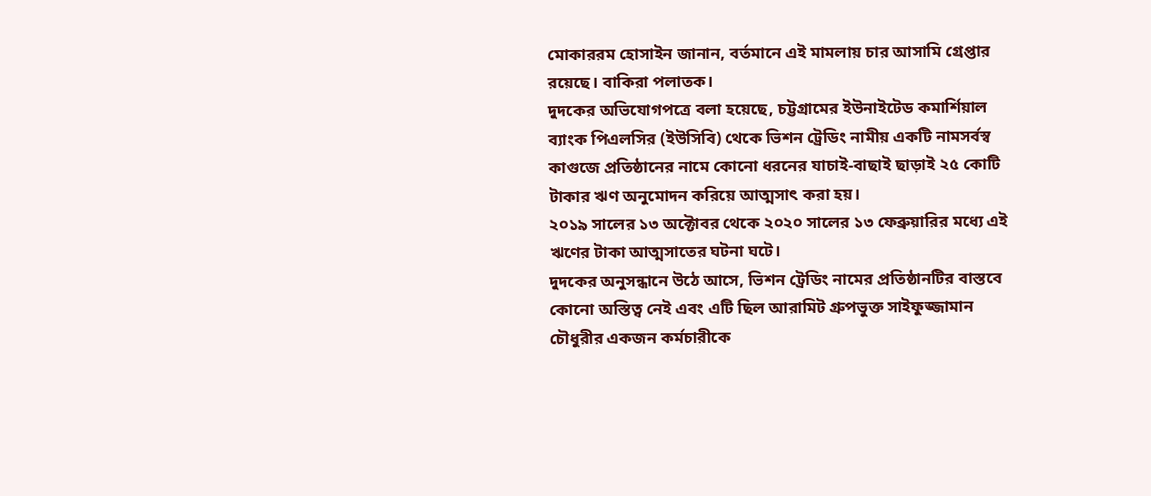মোকাররম হোসাইন জানান, বর্তমানে এই মামলায় চার আসামি গ্রেপ্তার রয়েছে। বাকিরা পলাতক।
দুদকের অভিযোগপত্রে বলা হয়েছে, চট্টগ্রামের ইউনাইটেড কমার্শিয়াল ব্যাংক পিএলসির (ইউসিবি) থেকে ভিশন ট্রেডিং নামীয় একটি নামসর্বস্ব কাগুজে প্রতিষ্ঠানের নামে কোনো ধরনের যাচাই-বাছাই ছাড়াই ২৫ কোটি টাকার ঋণ অনুমোদন করিয়ে আত্মসাৎ করা হয়।
২০১৯ সালের ১৩ অক্টোবর থেকে ২০২০ সালের ১৩ ফেব্রুয়ারির মধ্যে এই ঋণের টাকা আত্মসাতের ঘটনা ঘটে।
দুদকের অনুসন্ধানে উঠে আসে, ভিশন ট্রেডিং নামের প্রতিষ্ঠানটির বাস্তবে কোনো অস্তিত্ব নেই এবং এটি ছিল আরামিট গ্রুপভুক্ত সাইফুজ্জামান চৌধুরীর একজন কর্মচারীকে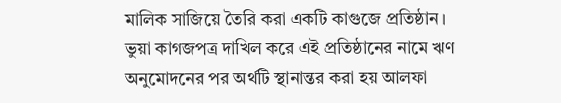মালিক সাজিয়ে তৈরি করা একটি কাগুজে প্রতিষ্ঠান।
ভুয়া কাগজপত্র দাখিল করে এই প্রতিষ্ঠানের নামে ঋণ অনুমোদনের পর অর্থটি স্থানান্তর করা হয় আলফা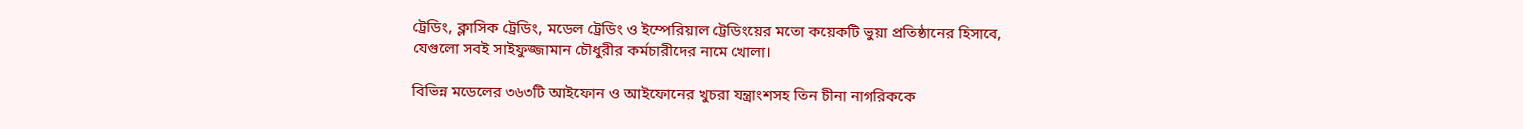ট্রেডিং, ক্লাসিক ট্রেডিং, মডেল ট্রেডিং ও ইম্পেরিয়াল ট্রেডিংয়ের মতো কয়েকটি ভুয়া প্রতিষ্ঠানের হিসাবে, যেগুলো সবই সাইফুজ্জামান চৌধুরীর কর্মচারীদের নামে খোলা।

বিভিন্ন মডেলের ৩৬৩টি আইফোন ও আইফোনের খুচরা যন্ত্রাংশসহ তিন চীনা নাগরিককে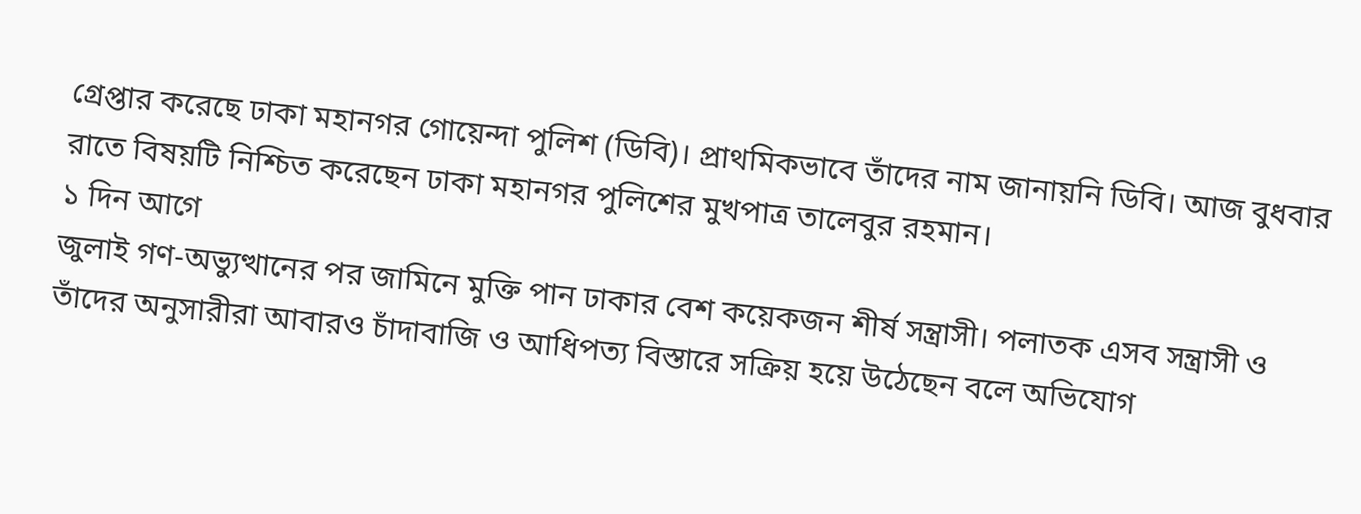গ্রেপ্তার করেছে ঢাকা মহানগর গোয়েন্দা পুলিশ (ডিবি)। প্রাথমিকভাবে তাঁদের নাম জানায়নি ডিবি। আজ বুধবার রাতে বিষয়টি নিশ্চিত করেছেন ঢাকা মহানগর পুলিশের মুখপাত্র তালেবুর রহমান।
১ দিন আগে
জুলাই গণ-অভ্যুত্থানের পর জামিনে মুক্তি পান ঢাকার বেশ কয়েকজন শীর্ষ সন্ত্রাসী। পলাতক এসব সন্ত্রাসী ও তাঁদের অনুসারীরা আবারও চাঁদাবাজি ও আধিপত্য বিস্তারে সক্রিয় হয়ে উঠেছেন বলে অভিযোগ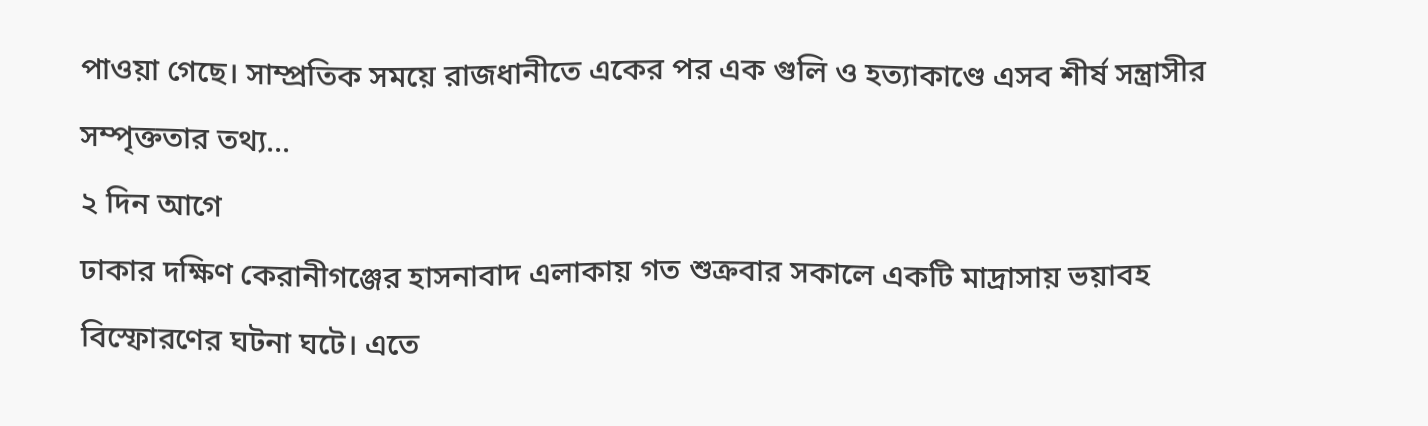পাওয়া গেছে। সাম্প্রতিক সময়ে রাজধানীতে একের পর এক গুলি ও হত্যাকাণ্ডে এসব শীর্ষ সন্ত্রাসীর সম্পৃক্ততার তথ্য...
২ দিন আগে
ঢাকার দক্ষিণ কেরানীগঞ্জের হাসনাবাদ এলাকায় গত শুক্রবার সকালে একটি মাদ্রাসায় ভয়াবহ বিস্ফোরণের ঘটনা ঘটে। এতে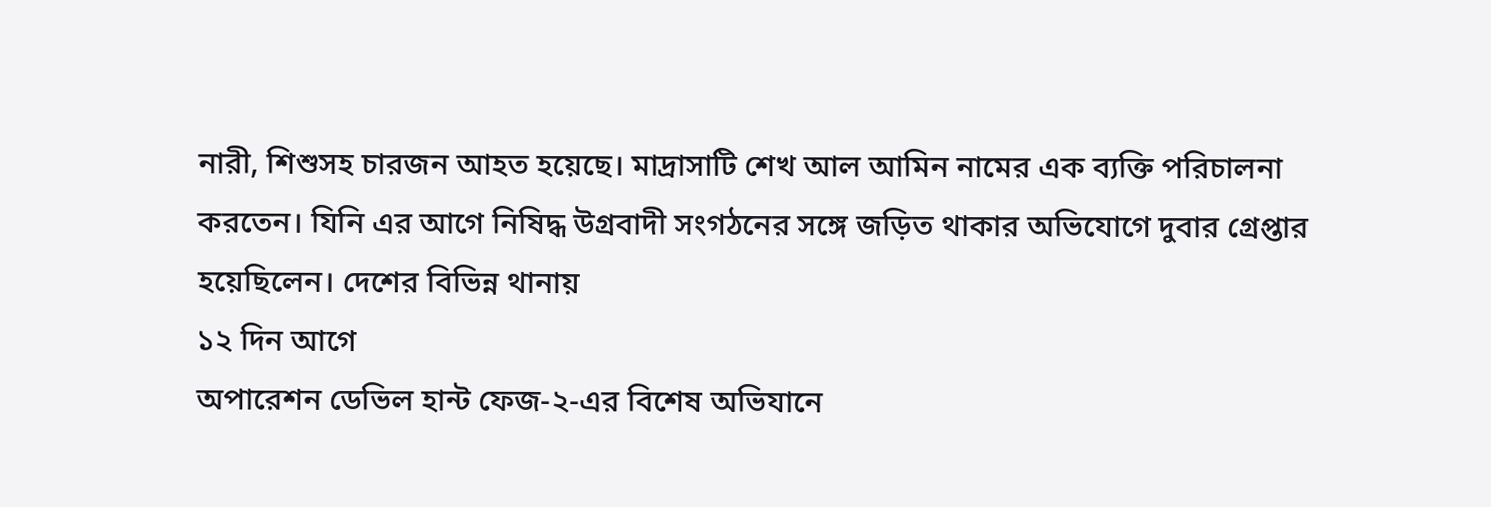নারী, শিশুসহ চারজন আহত হয়েছে। মাদ্রাসাটি শেখ আল আমিন নামের এক ব্যক্তি পরিচালনা করতেন। যিনি এর আগে নিষিদ্ধ উগ্রবাদী সংগঠনের সঙ্গে জড়িত থাকার অভিযোগে দুবার গ্রেপ্তার হয়েছিলেন। দেশের বিভিন্ন থানায়
১২ দিন আগে
অপারেশন ডেভিল হান্ট ফেজ-২-এর বিশেষ অভিযানে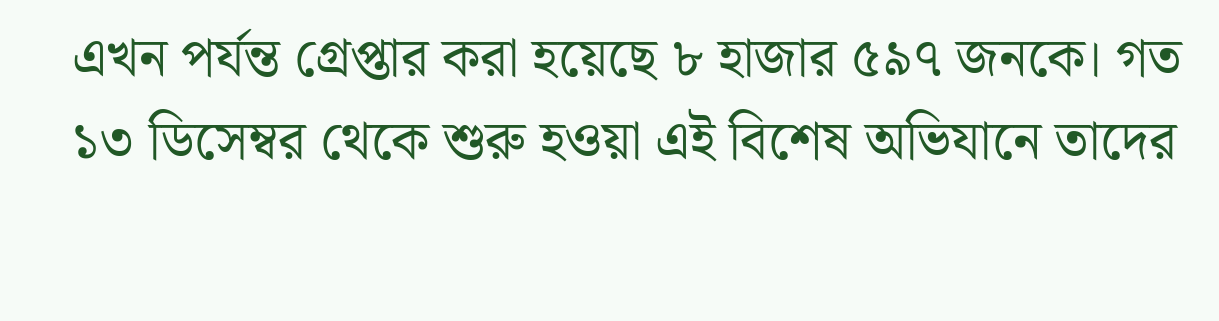এখন পর্যন্ত গ্রেপ্তার করা হয়েছে ৮ হাজার ৫৯৭ জনকে। গত ১৩ ডিসেম্বর থেকে শুরু হওয়া এই বিশেষ অভিযানে তাদের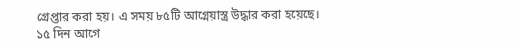গ্রেপ্তার করা হয়। এ সময় ৮৫টি আগ্নেয়াস্ত্র উদ্ধার করা হয়েছে।
১৫ দিন আগে